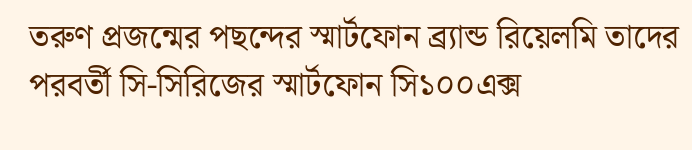তরুণ প্রজন্মের পছন্দের স্মার্টফোন ব্র্যান্ড রিয়েলমি তাদের পরবর্তী সি-সিরিজের স্মার্টফোন সি১০০এক্স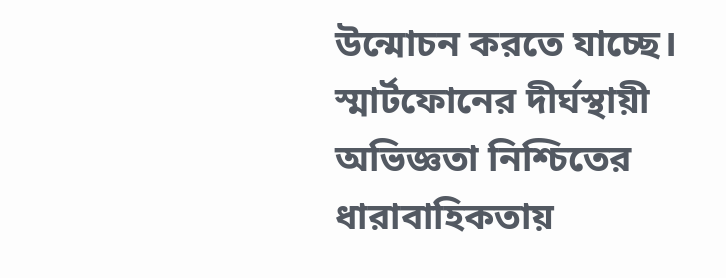উন্মোচন করতে যাচ্ছে। স্মার্টফোনের দীর্ঘস্থায়ী অভিজ্ঞতা নিশ্চিতের ধারাবাহিকতায়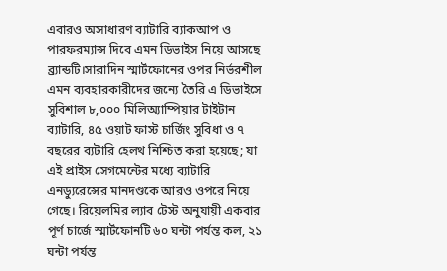এবারও অসাধারণ ব্যাটারি ব্যাকআপ ও পারফরম্যান্স দিবে এমন ডিভাইস নিয়ে আসছে ব্র্যান্ডটি।সারাদিন স্মার্টফোনের ওপর নির্ভরশীল এমন ব্যবহারকারীদের জন্যে তৈরি এ ডিভাইসে সুবিশাল ৮,০০০ মিলিঅ্যাম্পিয়ার টাইটান ব্যাটারি, ৪৫ ওয়াট ফাস্ট চার্জিং সুবিধা ও ৭ বছরের ব্যটারি হেলথ নিশ্চিত করা হয়েছে; যা এই প্রাইস সেগমেন্টের মধ্যে ব্যাটারি এনড্যুরেন্সের মানদণ্ডকে আরও ওপরে নিয়ে গেছে। রিয়েলমির ল্যাব টেস্ট অনুযায়ী একবার পূর্ণ চার্জে স্মার্টফোনটি ৬০ ঘন্টা পর্যন্ত কল, ২১ ঘন্টা পর্যন্ত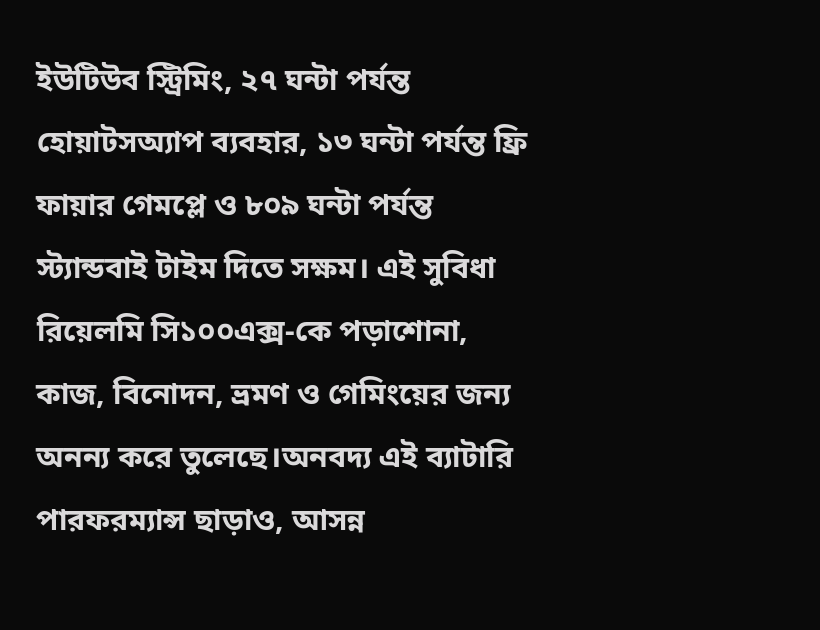ইউটিউব স্ট্রিমিং, ২৭ ঘন্টা পর্যন্ত হোয়াটসঅ্যাপ ব্যবহার, ১৩ ঘন্টা পর্যন্ত ফ্রি ফায়ার গেমপ্লে ও ৮০৯ ঘন্টা পর্যন্ত স্ট্যান্ডবাই টাইম দিতে সক্ষম। এই সুবিধা রিয়েলমি সি১০০এক্স-কে পড়াশোনা, কাজ, বিনোদন, ভ্রমণ ও গেমিংয়ের জন্য অনন্য করে তুলেছে।অনবদ্য এই ব্যাটারি পারফরম্যান্স ছাড়াও, আসন্ন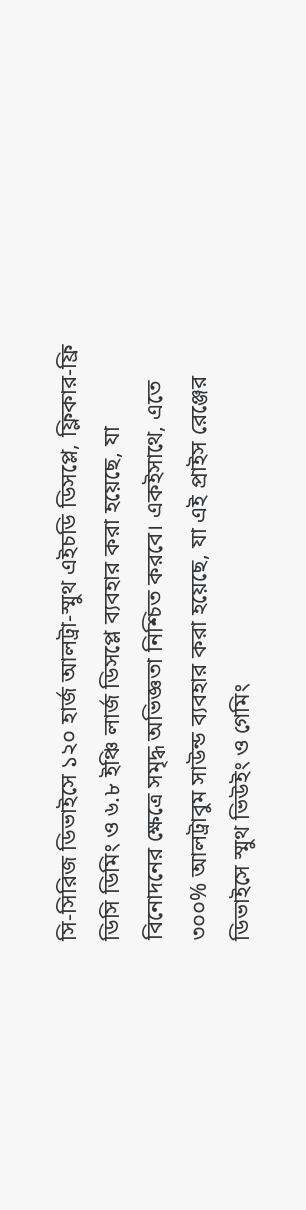সি-সিরিজ ডিভাইসে ১২০ হার্জ আলট্রা-স্মুথ এইচডি ডিসপ্লে, ফ্লিকার-ফ্রি ডিসি ডিমিং ও ৬.৮ ইঞ্চি লার্জ ডিসপ্লে ব্যবহার করা হয়েছে, যা বিনোদনের ক্ষেত্রে সমৃদ্ধ অভিজ্ঞতা নিশ্চিত করবে। একইসাথে, এতে ৩০০% আলট্রাবুম সাউন্ড ব্যবহার করা হয়েছে, যা এই প্রাইস রেঞ্জের ডিভাইসে স্মুথ ভিউইং ও গেমিং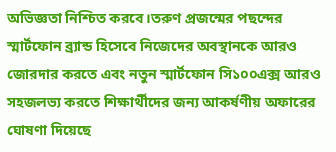অভিজ্ঞতা নিশ্চিত করবে।তরুণ প্রজন্মের পছন্দের স্মার্টফোন ব্র্যান্ড হিসেবে নিজেদের অবস্থানকে আরও জোরদার করতে এবং নতুন স্মার্টফোন সি১০০এক্স আরও সহজলভ্য করতে শিক্ষার্থীদের জন্য আকর্ষণীয় অফারের ঘোষণা দিয়েছে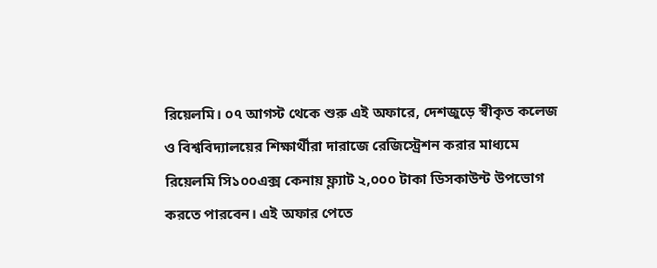রিয়েলমি। ০৭ আগস্ট থেকে শুরু এই অফারে, দেশজুড়ে স্বীকৃত কলেজ ও বিশ্ববিদ্যালয়ের শিক্ষার্থীরা দারাজে রেজিস্ট্রেশন করার মাধ্যমে রিয়েলমি সি১০০এক্স কেনায় ফ্ল্যাট ২,০০০ টাকা ডিসকাউন্ট উপভোগ করতে পারবেন। এই অফার পেতে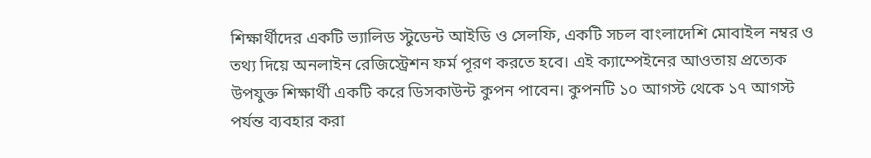শিক্ষার্থীদের একটি ভ্যালিড স্টুডেন্ট আইডি ও সেলফি, একটি সচল বাংলাদেশি মোবাইল নম্বর ও তথ্য দিয়ে অনলাইন রেজিস্ট্রেশন ফর্ম পূরণ করতে হবে। এই ক্যাম্পেইনের আওতায় প্রত্যেক উপযুক্ত শিক্ষার্থী একটি করে ডিসকাউন্ট কুপন পাবেন। কুপনটি ১০ আগস্ট থেকে ১৭ আগস্ট পর্যন্ত ব্যবহার করা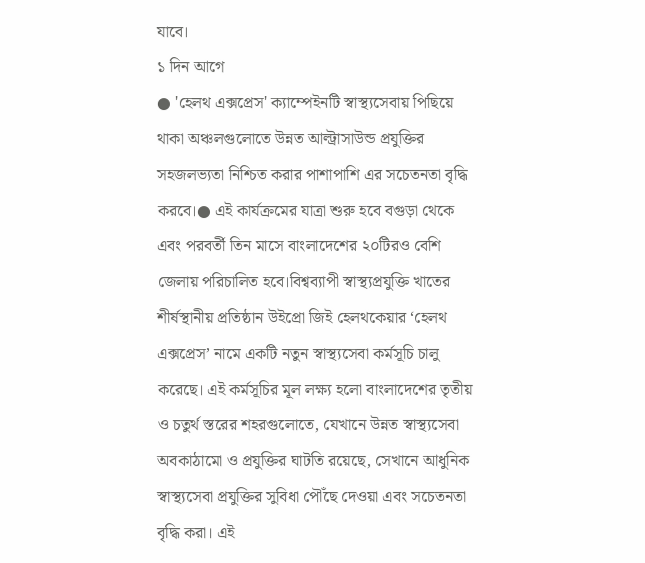যাবে।
১ দিন আগে
● 'হেলথ এক্সপ্রেস' ক্যাম্পেইনটি স্বাস্থ্যসেবায় পিছিয়ে থাকা অঞ্চলগুলোতে উন্নত আল্ট্রাসাউন্ড প্রযুক্তির সহজলভ্যতা নিশ্চিত করার পাশাপাশি এর সচেতনতা বৃদ্ধি করবে।● এই কার্যক্রমের যাত্রা শুরু হবে বগুড়া থেকে এবং পরবর্তী তিন মাসে বাংলাদেশের ২০টিরও বেশি জেলায় পরিচালিত হবে।বিশ্বব্যাপী স্বাস্থ্যপ্রযুক্তি খাতের শীর্ষস্থানীয় প্রতিষ্ঠান উইপ্রো জিই হেলথকেয়ার ‘হেলথ এক্সপ্রেস’ নামে একটি নতুন স্বাস্থ্যসেবা কর্মসূচি চালু করেছে। এই কর্মসূচির মূল লক্ষ্য হলো বাংলাদেশের তৃতীয় ও চতুর্থ স্তরের শহরগুলোতে, যেখানে উন্নত স্বাস্থ্যসেবা অবকাঠামো ও প্রযুক্তির ঘাটতি রয়েছে, সেখানে আধুনিক স্বাস্থ্যসেবা প্রযুক্তির সুবিধা পৌঁছে দেওয়া এবং সচেতনতা বৃদ্ধি করা। এই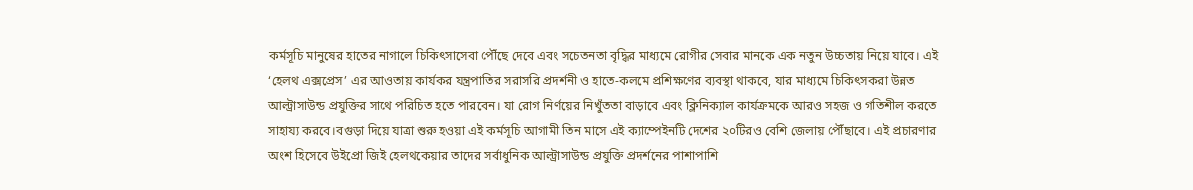কর্মসূচি মানুষের হাতের নাগালে চিকিৎসাসেবা পৌঁছে দেবে এবং সচেতনতা বৃদ্ধির মাধ্যমে রোগীর সেবার মানকে এক নতুন উচ্চতায় নিয়ে যাবে। এই ‘হেলথ এক্সপ্রেস’ এর আওতায় কার্যকর যন্ত্রপাতির সরাসরি প্রদর্শনী ও হাতে-কলমে প্রশিক্ষণের ব্যবস্থা থাকবে, যার মাধ্যমে চিকিৎসকরা উন্নত আল্ট্রাসাউন্ড প্রযুক্তির সাথে পরিচিত হতে পারবেন। যা রোগ নির্ণয়ের নিখুঁততা বাড়াবে এবং ক্লিনিক্যাল কার্যক্রমকে আরও সহজ ও গতিশীল করতে সাহায্য করবে।বগুড়া দিয়ে যাত্রা শুরু হওয়া এই কর্মসূচি আগামী তিন মাসে এই ক্যাম্পেইনটি দেশের ২০টিরও বেশি জেলায় পৌঁছাবে। এই প্রচারণার অংশ হিসেবে উইপ্রো জিই হেলথকেয়ার তাদের সর্বাধুনিক আল্ট্রাসাউন্ড প্রযুক্তি প্রদর্শনের পাশাপাশি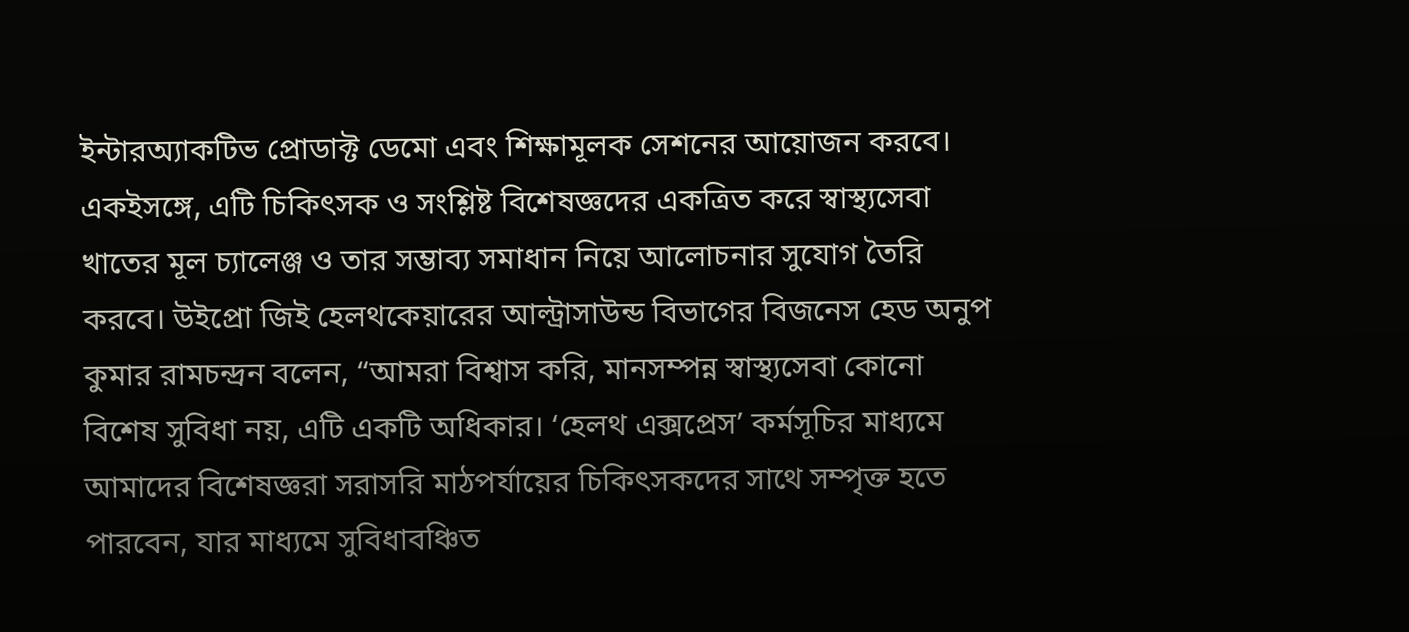ইন্টারঅ্যাকটিভ প্রোডাক্ট ডেমো এবং শিক্ষামূলক সেশনের আয়োজন করবে। একইসঙ্গে, এটি চিকিৎসক ও সংশ্লিষ্ট বিশেষজ্ঞদের একত্রিত করে স্বাস্থ্যসেবা খাতের মূল চ্যালেঞ্জ ও তার সম্ভাব্য সমাধান নিয়ে আলোচনার সুযোগ তৈরি করবে। উইপ্রো জিই হেলথকেয়ারের আল্ট্রাসাউন্ড বিভাগের বিজনেস হেড অনুপ কুমার রামচন্দ্রন বলেন, “আমরা বিশ্বাস করি, মানসম্পন্ন স্বাস্থ্যসেবা কোনো বিশেষ সুবিধা নয়, এটি একটি অধিকার। ‘হেলথ এক্সপ্রেস’ কর্মসূচির মাধ্যমে আমাদের বিশেষজ্ঞরা সরাসরি মাঠপর্যায়ের চিকিৎসকদের সাথে সম্পৃক্ত হতে পারবেন, যার মাধ্যমে সুবিধাবঞ্চিত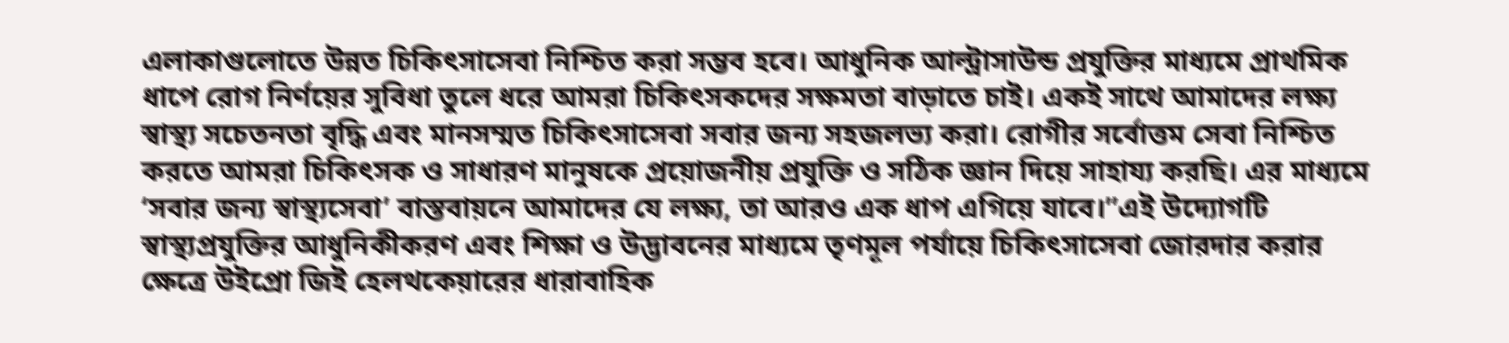এলাকাগুলোতে উন্নত চিকিৎসাসেবা নিশ্চিত করা সম্ভব হবে। আধুনিক আল্ট্রাসাউন্ড প্রযুক্তির মাধ্যমে প্রাথমিক ধাপে রোগ নির্ণয়ের সুবিধা তুলে ধরে আমরা চিকিৎসকদের সক্ষমতা বাড়াতে চাই। একই সাথে আমাদের লক্ষ্য স্বাস্থ্য সচেতনতা বৃদ্ধি এবং মানসম্মত চিকিৎসাসেবা সবার জন্য সহজলভ্য করা। রোগীর সর্বোত্তম সেবা নিশ্চিত করতে আমরা চিকিৎসক ও সাধারণ মানুষকে প্রয়োজনীয় প্রযুক্তি ও সঠিক জ্ঞান দিয়ে সাহায্য করছি। এর মাধ্যমে ‘সবার জন্য স্বাস্থ্যসেবা’ বাস্তবায়নে আমাদের যে লক্ষ্য, তা আরও এক ধাপ এগিয়ে যাবে।”এই উদ্যোগটি স্বাস্থ্যপ্রযুক্তির আধুনিকীকরণ এবং শিক্ষা ও উদ্ভাবনের মাধ্যমে তৃণমূল পর্যায়ে চিকিৎসাসেবা জোরদার করার ক্ষেত্রে উইপ্রো জিই হেলথকেয়ারের ধারাবাহিক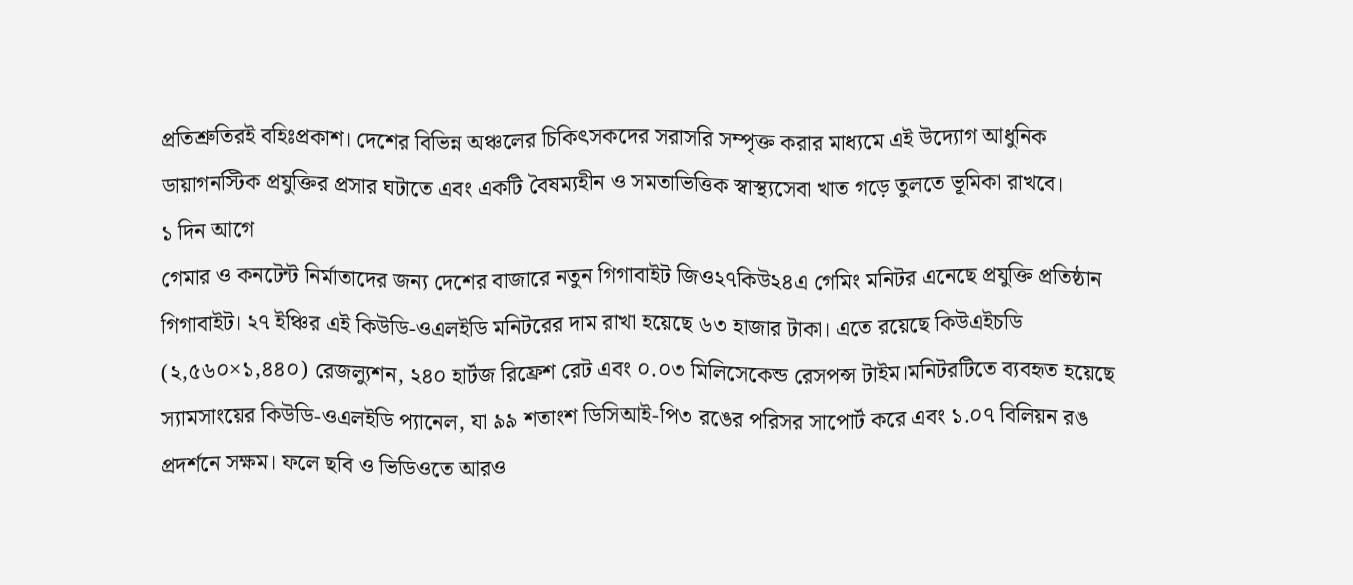প্রতিশ্রুতিরই বহিঃপ্রকাশ। দেশের বিভিন্ন অঞ্চলের চিকিৎসকদের সরাসরি সম্পৃক্ত করার মাধ্যমে এই উদ্যোগ আধুনিক ডায়াগনস্টিক প্রযুক্তির প্রসার ঘটাতে এবং একটি বৈষম্যহীন ও সমতাভিত্তিক স্বাস্থ্যসেবা খাত গড়ে তুলতে ভূমিকা রাখবে।
১ দিন আগে
গেমার ও কনটেন্ট নির্মাতাদের জন্য দেশের বাজারে নতুন গিগাবাইট জিও২৭কিউ২৪এ গেমিং মনিটর এনেছে প্রযুক্তি প্রতিষ্ঠান গিগাবাইট। ২৭ ইঞ্চির এই কিউডি-ওএলইডি মনিটরের দাম রাখা হয়েছে ৬৩ হাজার টাকা। এতে রয়েছে কিউএইচডি (২,৫৬০×১,৪৪০) রেজল্যুশন, ২৪০ হার্টজ রিফ্রেশ রেট এবং ০.০৩ মিলিসেকেন্ড রেসপন্স টাইম।মনিটরটিতে ব্যবহৃত হয়েছে স্যামসাংয়ের কিউডি-ওএলইডি প্যানেল, যা ৯৯ শতাংশ ডিসিআই-পি৩ রঙের পরিসর সাপোর্ট করে এবং ১.০৭ বিলিয়ন রঙ প্রদর্শনে সক্ষম। ফলে ছবি ও ভিডিওতে আরও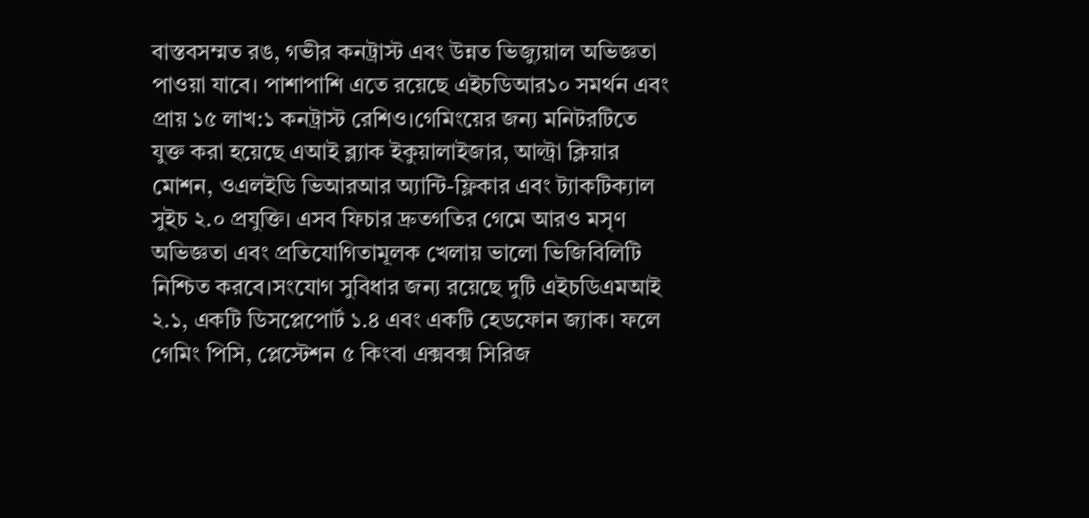বাস্তবসম্মত রঙ, গভীর কনট্রাস্ট এবং উন্নত ভিজ্যুয়াল অভিজ্ঞতা পাওয়া যাবে। পাশাপাশি এতে রয়েছে এইচডিআর১০ সমর্থন এবং প্রায় ১৫ লাখ:১ কনট্রাস্ট রেশিও।গেমিংয়ের জন্য মনিটরটিতে যুক্ত করা হয়েছে এআই ব্ল্যাক ইকুয়ালাইজার, আল্ট্রা ক্লিয়ার মোশন, ওএলইডি ভিআরআর অ্যান্টি-ফ্লিকার এবং ট্যাকটিক্যাল সুইচ ২.০ প্রযুক্তি। এসব ফিচার দ্রুতগতির গেমে আরও মসৃণ অভিজ্ঞতা এবং প্রতিযোগিতামূলক খেলায় ভালো ভিজিবিলিটি নিশ্চিত করবে।সংযোগ সুবিধার জন্য রয়েছে দুটি এইচডিএমআই ২.১, একটি ডিসপ্লেপোর্ট ১.৪ এবং একটি হেডফোন জ্যাক। ফলে গেমিং পিসি, প্লেস্টেশন ৫ কিংবা এক্সবক্স সিরিজ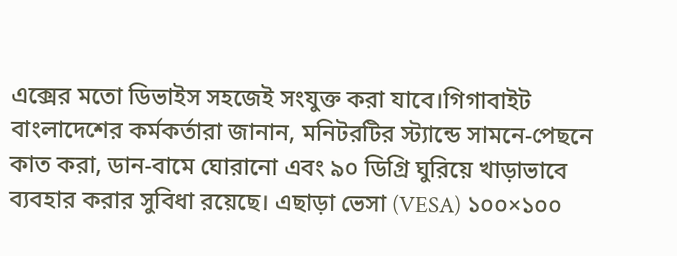এক্সের মতো ডিভাইস সহজেই সংযুক্ত করা যাবে।গিগাবাইট বাংলাদেশের কর্মকর্তারা জানান, মনিটরটির স্ট্যান্ডে সামনে-পেছনে কাত করা, ডান-বামে ঘোরানো এবং ৯০ ডিগ্রি ঘুরিয়ে খাড়াভাবে ব্যবহার করার সুবিধা রয়েছে। এছাড়া ভেসা (VESA) ১০০×১০০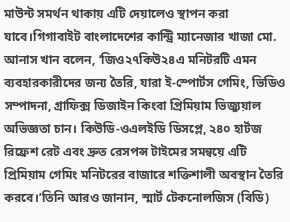মাউন্ট সমর্থন থাকায় এটি দেয়ালেও স্থাপন করা যাবে।গিগাবাইট বাংলাদেশের কান্ট্রি ম্যানেজার খাজা মো. আনাস খান বলেন, ‘জিও২৭কিউ২৪এ মনিটরটি এমন ব্যবহারকারীদের জন্য তৈরি, যারা ই-স্পোর্টস গেমিং, ভিডিও সম্পাদনা, গ্রাফিক্স ডিজাইন কিংবা প্রিমিয়াম ভিজ্যুয়াল অভিজ্ঞতা চান। কিউডি-ওএলইডি ডিসপ্লে, ২৪০ হার্টজ রিফ্রেশ রেট এবং দ্রুত রেসপন্স টাইমের সমন্বয়ে এটি প্রিমিয়াম গেমিং মনিটরের বাজারে শক্তিশালী অবস্থান তৈরি করবে।’তিনি আরও জানান, স্মার্ট টেকনোলজিস (বিডি)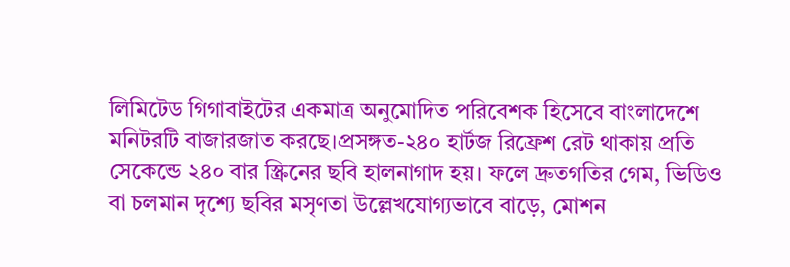লিমিটেড গিগাবাইটের একমাত্র অনুমোদিত পরিবেশক হিসেবে বাংলাদেশে মনিটরটি বাজারজাত করছে।প্রসঙ্গত-২৪০ হার্টজ রিফ্রেশ রেট থাকায় প্রতি সেকেন্ডে ২৪০ বার স্ক্রিনের ছবি হালনাগাদ হয়। ফলে দ্রুতগতির গেম, ভিডিও বা চলমান দৃশ্যে ছবির মসৃণতা উল্লেখযোগ্যভাবে বাড়ে, মোশন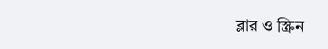ব্লার ও স্ক্রিন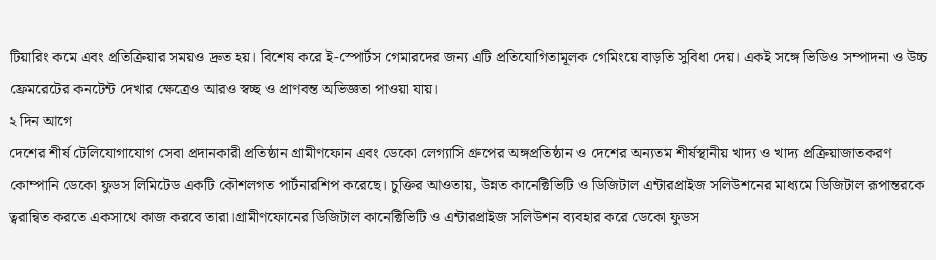টিয়ারিং কমে এবং প্রতিক্রিয়ার সময়ও দ্রুত হয়। বিশেষ করে ই-স্পোর্টস গেমারদের জন্য এটি প্রতিযোগিতামূলক গেমিংয়ে বাড়তি সুবিধা দেয়। একই সঙ্গে ভিডিও সম্পাদনা ও উচ্চ ফ্রেমরেটের কনটেন্ট দেখার ক্ষেত্রেও আরও স্বচ্ছ ও প্রাণবন্ত অভিজ্ঞতা পাওয়া যায়।
২ দিন আগে
দেশের শীর্ষ টেলিযোগাযোগ সেবা প্রদানকারী প্রতিষ্ঠান গ্রামীণফোন এবং ডেকো লেগ্যাসি গ্রুপের অঙ্গপ্রতিষ্ঠান ও দেশের অন্যতম শীর্ষস্থানীয় খাদ্য ও খাদ্য প্রক্রিয়াজাতকরণ কোম্পানি ডেকো ফুডস লিমিটেড একটি কৌশলগত পার্টনারশিপ করেছে। চুক্তির আওতায়, উন্নত কানেক্টিভিটি ও ডিজিটাল এন্টারপ্রাইজ সলিউশনের মাধ্যমে ডিজিটাল রূপান্তরকে ত্বরান্বিত করতে একসাথে কাজ করবে তারা।গ্রামীণফোনের ডিজিটাল কানেক্টিভিটি ও এন্টারপ্রাইজ সলিউশন ব্যবহার করে ডেকো ফুডস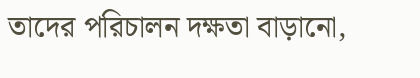তাদের পরিচালন দক্ষতা বাড়ানো,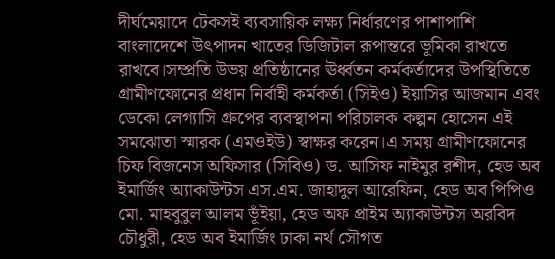দীর্ঘমেয়াদে টেকসই ব্যবসায়িক লক্ষ্য নির্ধারণের পাশাপাশি বাংলাদেশে উৎপাদন খাতের ডিজিটাল রূপান্তরে ভূমিকা রাখতে রাখবে।সম্প্রতি উভয় প্রতিষ্ঠানের ঊর্ধ্বতন কর্মকর্তাদের উপস্থিতিতে গ্রামীণফোনের প্রধান নির্বাহী কর্মকর্তা (সিইও) ইয়াসির আজমান এবং ডেকো লেগ্যাসি গ্রুপের ব্যবস্থাপনা পরিচালক কল্পন হোসেন এই সমঝোতা স্মারক (এমওইউ) স্বাক্ষর করেন।এ সময় গ্রামীণফোনের চিফ বিজনেস অফিসার (সিবিও) ড. আসিফ নাইমুর রশীদ, হেড অব ইমার্জিং অ্যাকাউন্টস এস.এম. জাহাদুল আরেফিন, হেড অব পিপিও মো. মাহবুবুল আলম ভূঁইয়া, হেড অফ প্রাইম অ্যাকাউন্টস অরবিদ চৌধুরী, হেড অব ইমার্জিং ঢাকা নর্থ সৌগত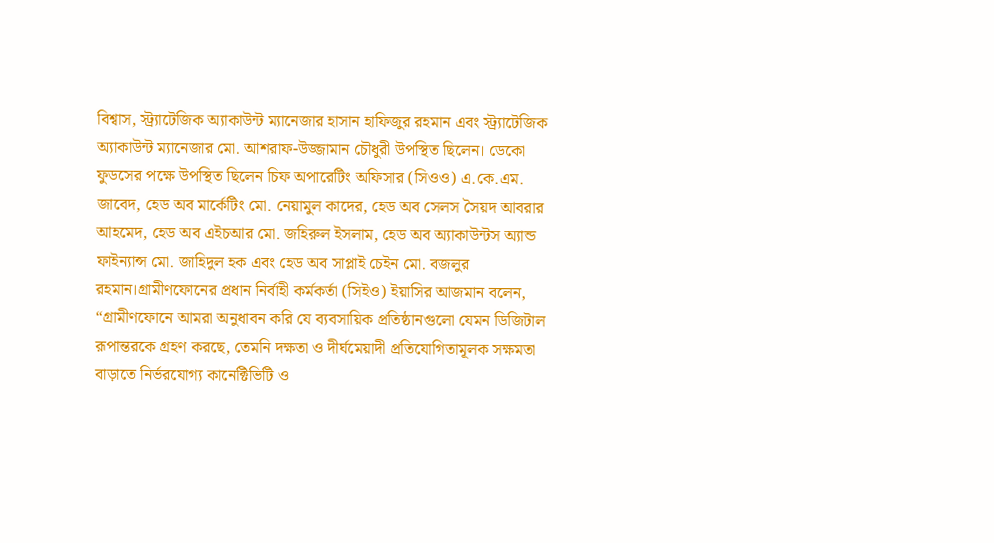বিশ্বাস, স্ট্র্যাটেজিক অ্যাকাউন্ট ম্যানেজার হাসান হাফিজুর রহমান এবং স্ট্র্যাটেজিক অ্যাকাউন্ট ম্যানেজার মো. আশরাফ-উজ্জামান চৌধুরী উপস্থিত ছিলেন। ডেকো ফুডসের পক্ষে উপস্থিত ছিলেন চিফ অপারেটিং অফিসার (সিওও) এ.কে.এম. জাবেদ, হেড অব মার্কেটিং মো. নেয়ামুল কাদের, হেড অব সেলস সৈয়দ আবরার আহমেদ, হেড অব এইচআর মো. জহিরুল ইসলাম, হেড অব অ্যাকাউন্টস অ্যান্ড ফাইন্যান্স মো. জাহিদুল হক এবং হেড অব সাপ্লাই চেইন মো. বজলুর রহমান।গ্রামীণফোনের প্রধান নির্বাহী কর্মকর্তা (সিইও) ইয়াসির আজমান বলেন, “গ্রামীণফোনে আমরা অনুধাবন করি যে ব্যবসায়িক প্রতিষ্ঠানগুলো যেমন ডিজিটাল রূপান্তরকে গ্রহণ করছে, তেমনি দক্ষতা ও দীর্ঘমেয়াদী প্রতিযোগিতামূলক সক্ষমতা বাড়াতে নির্ভরযোগ্য কানেক্টিভিটি ও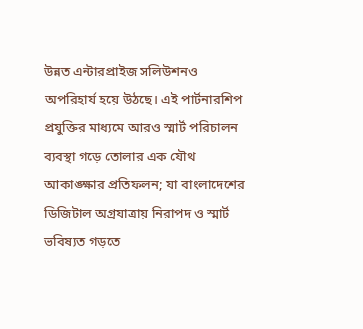উন্নত এন্টারপ্রাইজ সলিউশনও অপরিহার্য হয়ে উঠছে। এই পার্টনারশিপ প্রযুক্তির মাধ্যমে আরও স্মার্ট পরিচালন ব্যবস্থা গড়ে তোলার এক যৌথ আকাঙ্ক্ষার প্রতিফলন; যা বাংলাদেশের ডিজিটাল অগ্রযাত্রায় নিরাপদ ও স্মার্ট ভবিষ্যত গড়তে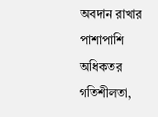অবদান রাখার পাশাপাশি অধিকতর গতিশীলতা,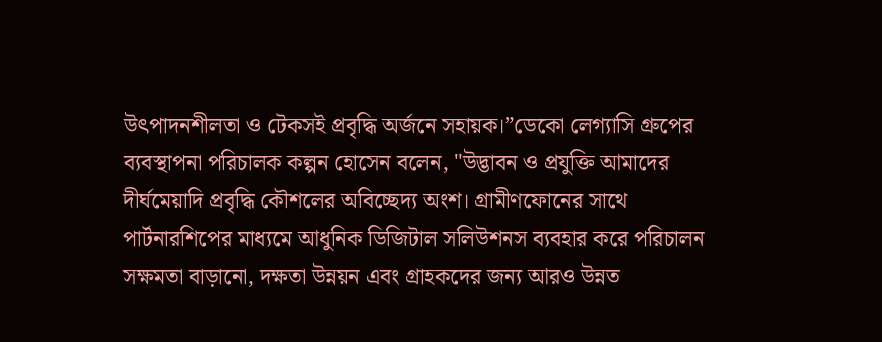উৎপাদনশীলতা ও টেকসই প্রবৃদ্ধি অর্জনে সহায়ক।”ডেকো লেগ্যাসি গ্রুপের ব্যবস্থাপনা পরিচালক কল্পন হোসেন বলেন, "উদ্ভাবন ও প্রযুক্তি আমাদের দীর্ঘমেয়াদি প্রবৃদ্ধি কৌশলের অবিচ্ছেদ্য অংশ। গ্রামীণফোনের সাথে পার্টনারশিপের মাধ্যমে আধুনিক ডিজিটাল সলিউশনস ব্যবহার করে পরিচালন সক্ষমতা বাড়ানো, দক্ষতা উন্নয়ন এবং গ্রাহকদের জন্য আরও উন্নত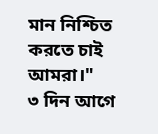মান নিশ্চিত করতে চাই আমরা।"
৩ দিন আগে